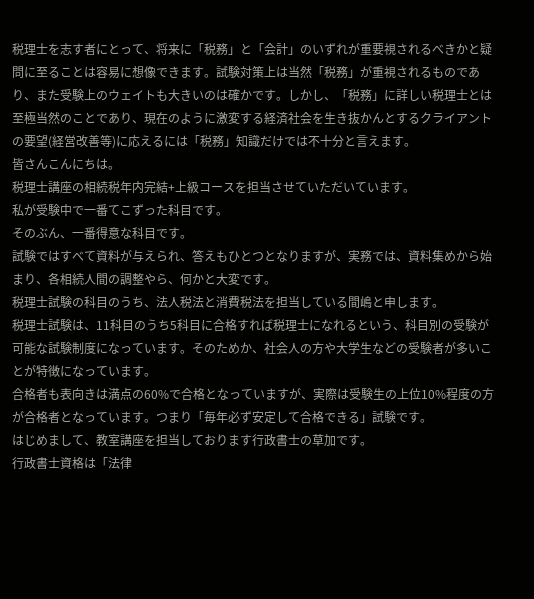税理士を志す者にとって、将来に「税務」と「会計」のいずれが重要視されるべきかと疑問に至ることは容易に想像できます。試験対策上は当然「税務」が重視されるものであり、また受験上のウェイトも大きいのは確かです。しかし、「税務」に詳しい税理士とは至極当然のことであり、現在のように激変する経済社会を生き抜かんとするクライアントの要望(経営改善等)に応えるには「税務」知識だけでは不十分と言えます。
皆さんこんにちは。
税理士講座の相続税年内完結+上級コースを担当させていただいています。
私が受験中で一番てこずった科目です。
そのぶん、一番得意な科目です。
試験ではすべて資料が与えられ、答えもひとつとなりますが、実務では、資料集めから始まり、各相続人間の調整やら、何かと大変です。
税理士試験の科目のうち、法人税法と消費税法を担当している間嶋と申します。
税理士試験は、11科目のうち5科目に合格すれば税理士になれるという、科目別の受験が可能な試験制度になっています。そのためか、社会人の方や大学生などの受験者が多いことが特徴になっています。
合格者も表向きは満点の60%で合格となっていますが、実際は受験生の上位10%程度の方が合格者となっています。つまり「毎年必ず安定して合格できる」試験です。
はじめまして、教室講座を担当しております行政書士の草加です。
行政書士資格は「法律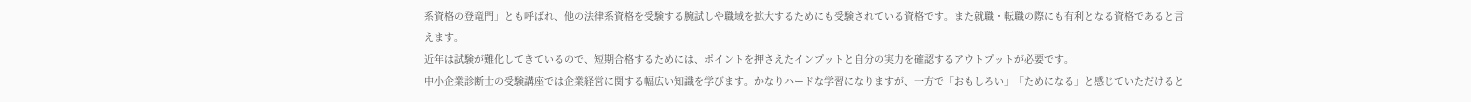系資格の登竜門」とも呼ばれ、他の法律系資格を受験する腕試しや職域を拡大するためにも受験されている資格です。また就職・転職の際にも有利となる資格であると言えます。
近年は試験が難化してきているので、短期合格するためには、ポイントを押さえたインプットと自分の実力を確認するアウトプットが必要です。
中小企業診断士の受験講座では企業経営に関する幅広い知識を学びます。かなりハードな学習になりますが、一方で「おもしろい」「ためになる」と感じていただけると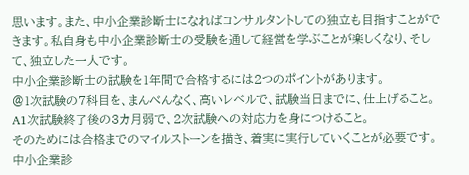思います。また、中小企業診断士になればコンサルタントしての独立も目指すことができます。私自身も中小企業診断士の受験を通して経営を学ぶことが楽しくなり、そして、独立した一人です。
中小企業診断士の試験を1年間で合格するには2つのポイントがあります。
@1次試験の7科目を、まんべんなく、高いレベルで、試験当日までに、仕上げること。
A1次試験終了後の3カ月弱で、2次試験への対応力を身につけること。
そのためには合格までのマイルストーンを描き、着実に実行していくことが必要です。
中小企業診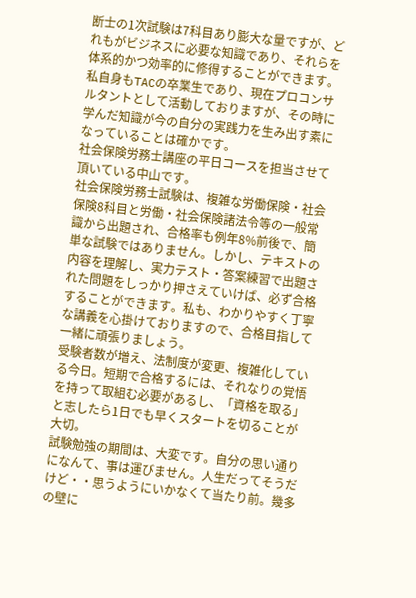断士の1次試験は7科目あり膨大な量ですが、どれもがビジネスに必要な知識であり、それらを体系的かつ効率的に修得することができます。私自身もTACの卒業生であり、現在プロコンサルタントとして活動しておりますが、その時に学んだ知識が今の自分の実践力を生み出す素になっていることは確かです。
社会保険労務士講座の平日コースを担当させて頂いている中山です。
社会保険労務士試験は、複雑な労働保険・社会保険8科目と労働・社会保険諸法令等の一般常識から出題され、合格率も例年8%前後で、簡単な試験ではありません。しかし、テキストの内容を理解し、実力テスト・答案練習で出題された問題をしっかり押さえていけば、必ず合格することができます。私も、わかりやすく丁寧な講義を心掛けておりますので、合格目指して一緒に頑張りましょう。
受験者数が増え、法制度が変更、複雑化している今日。短期で合格するには、それなりの覚悟を持って取組む必要があるし、「資格を取る」と志したら1日でも早くスタートを切ることが大切。
試験勉強の期間は、大変です。自分の思い通りになんて、事は運びません。人生だってそうだけど・・思うようにいかなくて当たり前。幾多の壁に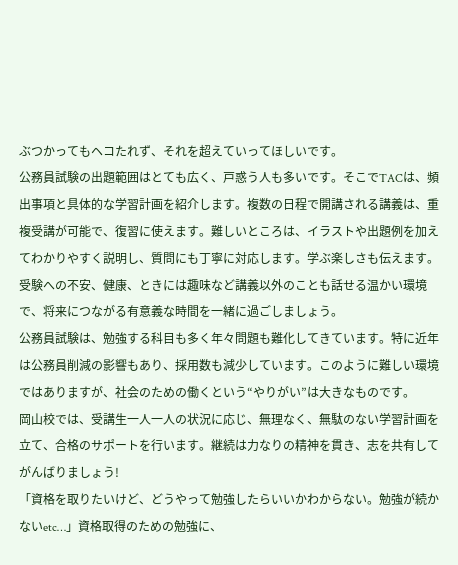ぶつかってもヘコたれず、それを超えていってほしいです。
公務員試験の出題範囲はとても広く、戸惑う人も多いです。そこでTACは、頻出事項と具体的な学習計画を紹介します。複数の日程で開講される講義は、重複受講が可能で、復習に使えます。難しいところは、イラストや出題例を加えてわかりやすく説明し、質問にも丁寧に対応します。学ぶ楽しさも伝えます。受験への不安、健康、ときには趣味など講義以外のことも話せる温かい環境で、将来につながる有意義な時間を一緒に過ごしましょう。
公務員試験は、勉強する科目も多く年々問題も難化してきています。特に近年は公務員削減の影響もあり、採用数も減少しています。このように難しい環境ではありますが、社会のための働くという“やりがい”は大きなものです。
岡山校では、受講生一人一人の状況に応じ、無理なく、無駄のない学習計画を立て、合格のサポートを行います。継続は力なりの精神を貫き、志を共有してがんばりましょう!
「資格を取りたいけど、どうやって勉強したらいいかわからない。勉強が続かないetc…」資格取得のための勉強に、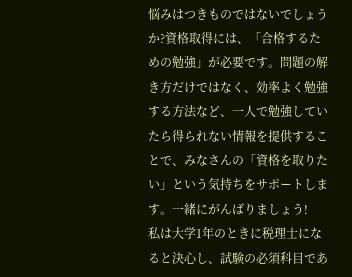悩みはつきものではないでしょうか?資格取得には、「合格するための勉強」が必要です。問題の解き方だけではなく、効率よく勉強する方法など、一人で勉強していたら得られない情報を提供することで、みなさんの「資格を取りたい」という気持ちをサポートします。一緒にがんばりましょう!
私は大学1年のときに税理士になると決心し、試験の必須科目であ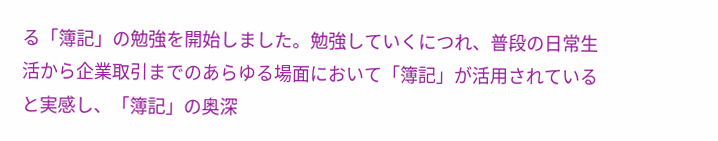る「簿記」の勉強を開始しました。勉強していくにつれ、普段の日常生活から企業取引までのあらゆる場面において「簿記」が活用されていると実感し、「簿記」の奥深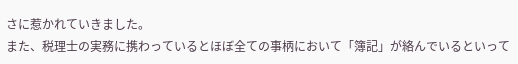さに惹かれていきました。
また、税理士の実務に携わっているとほぼ全ての事柄において「簿記」が絡んでいるといって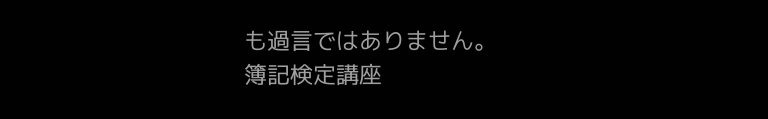も過言ではありません。
簿記検定講座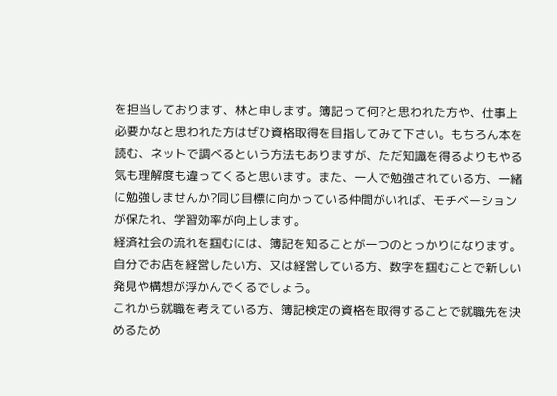を担当しております、林と申します。簿記って何?と思われた方や、仕事上必要かなと思われた方はぜひ資格取得を目指してみて下さい。もちろん本を読む、ネットで調べるという方法もありますが、ただ知識を得るよりもやる気も理解度も違ってくると思います。また、一人で勉強されている方、一緒に勉強しませんか?同じ目標に向かっている仲間がいれば、モチベーションが保たれ、学習効率が向上します。
経済社会の流れを掴むには、簿記を知ることが一つのとっかりになります。
自分でお店を経営したい方、又は経営している方、数字を掴むことで新しい発見や構想が浮かんでくるでしょう。
これから就職を考えている方、簿記検定の資格を取得することで就職先を決めるため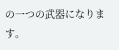の一つの武器になります。